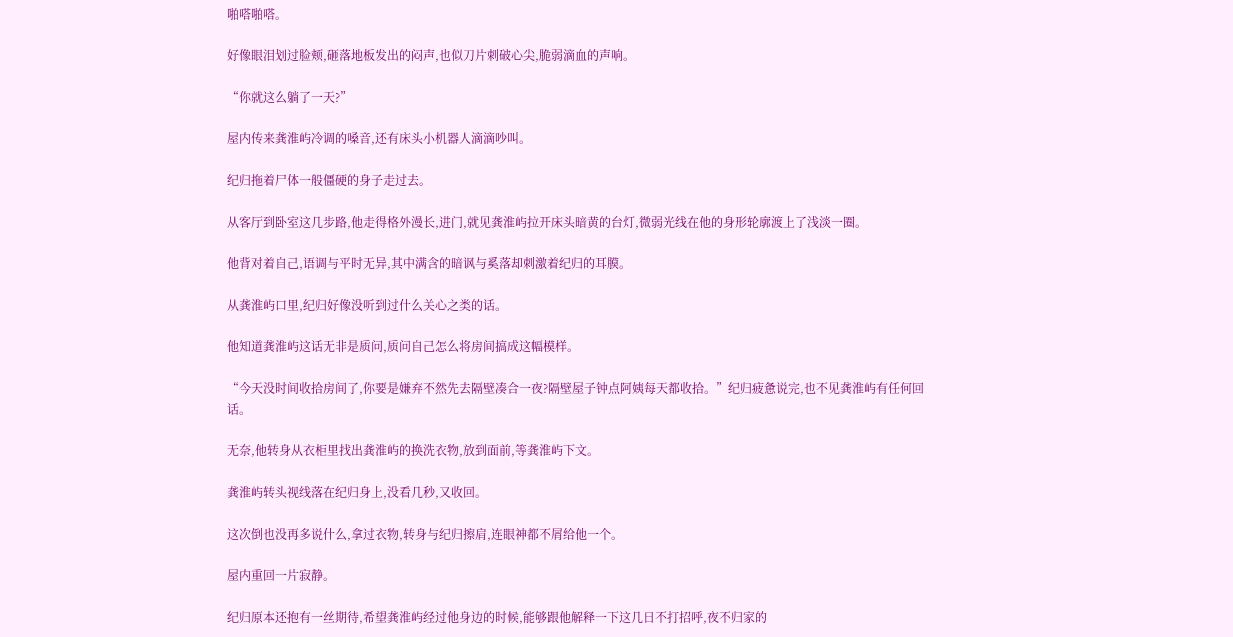啪嗒啪嗒。

好像眼泪划过脸颊,砸落地板发出的闷声,也似刀片刺破心尖,脆弱滴血的声响。

“你就这么躺了一天?”

屋内传来龚淮屿冷调的嗓音,还有床头小机器人滴滴吵叫。

纪归拖着尸体一般僵硬的身子走过去。

从客厅到卧室这几步路,他走得格外漫长,进门,就见龚淮屿拉开床头暗黄的台灯,微弱光线在他的身形轮廓渡上了浅淡一圈。

他背对着自己,语调与平时无异,其中满含的暗讽与奚落却刺激着纪归的耳膜。

从龚淮屿口里,纪归好像没听到过什么关心之类的话。

他知道龚淮屿这话无非是质问,质问自己怎么将房间搞成这幅模样。

“今天没时间收拾房间了,你要是嫌弃不然先去隔壁凑合一夜?隔壁屋子钟点阿姨每天都收拾。”纪归疲惫说完,也不见龚淮屿有任何回话。

无奈,他转身从衣柜里找出龚淮屿的换洗衣物,放到面前,等龚淮屿下文。

龚淮屿转头视线落在纪归身上,没看几秒,又收回。

这次倒也没再多说什么,拿过衣物,转身与纪归擦肩,连眼神都不屑给他一个。

屋内重回一片寂静。

纪归原本还抱有一丝期待,希望龚淮屿经过他身边的时候,能够跟他解释一下这几日不打招呼,夜不归家的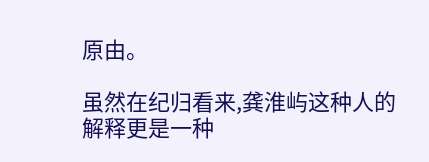原由。

虽然在纪归看来,龚淮屿这种人的解释更是一种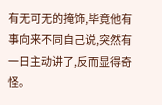有无可无的掩饰,毕竟他有事向来不同自己说,突然有一日主动讲了,反而显得奇怪。